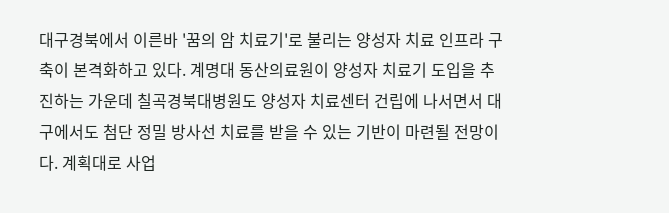대구경북에서 이른바 '꿈의 암 치료기'로 불리는 양성자 치료 인프라 구축이 본격화하고 있다. 계명대 동산의료원이 양성자 치료기 도입을 추진하는 가운데 칠곡경북대병원도 양성자 치료센터 건립에 나서면서 대구에서도 첨단 정밀 방사선 치료를 받을 수 있는 기반이 마련될 전망이다. 계획대로 사업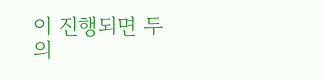이 진행되면 두 의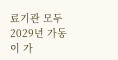료기관 모두 2029년 가동이 가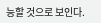능할 것으로 보인다.